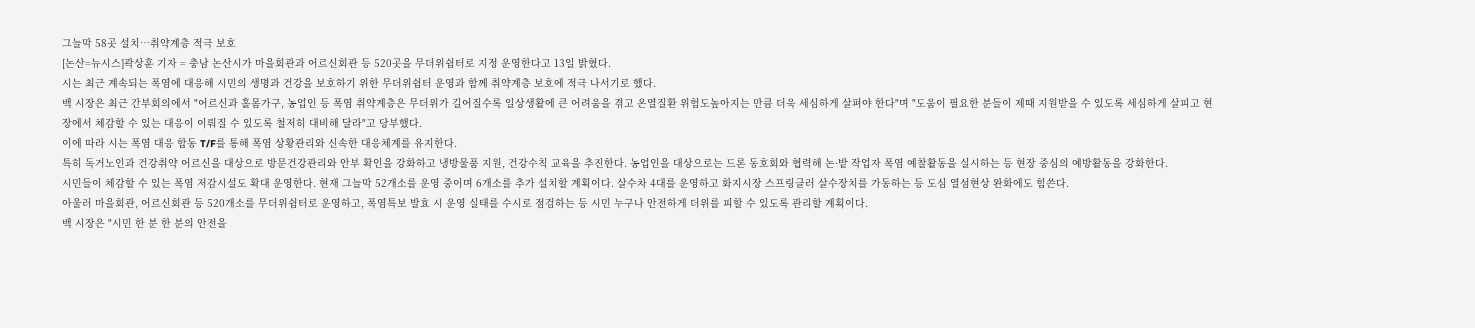그늘막 58곳 설치…취약계층 적극 보호
[논산=뉴시스]곽상훈 기자 = 충남 논산시가 마을회관과 어르신회관 등 520곳을 무더위쉼터로 지정 운영한다고 13일 밝혔다.
시는 최근 계속되는 폭염에 대응해 시민의 생명과 건강을 보호하기 위한 무더위쉼터 운영과 함께 취약계층 보호에 적극 나서기로 했다.
백 시장은 최근 간부회의에서 "어르신과 홀몸가구, 농업인 등 폭염 취약계층은 무더위가 길어질수록 일상생활에 큰 어려움을 겪고 온열질환 위험도높아지는 만큼 더욱 세심하게 살펴야 한다"며 "도움이 필요한 분들이 제때 지원받을 수 있도록 세심하게 살피고 현장에서 체감할 수 있는 대응이 이뤄질 수 있도록 철저히 대비해 달라"고 당부했다.
이에 따라 시는 폭염 대응 합동 T/F를 통해 폭염 상황관리와 신속한 대응체계를 유지한다.
특히 독거노인과 건강취약 어르신을 대상으로 방문건강관리와 안부 확인을 강화하고 냉방물품 지원, 건강수칙 교육을 추진한다. 농업인을 대상으로는 드론 동호회와 협력해 논·밭 작업자 폭염 예찰활동을 실시하는 등 현장 중심의 예방활동을 강화한다.
시민들이 체감할 수 있는 폭염 저감시설도 확대 운영한다. 현재 그늘막 52개소를 운영 중이며 6개소를 추가 설치할 계획이다. 살수차 4대를 운영하고 화지시장 스프링클러 살수장치를 가동하는 등 도심 열섬현상 완화에도 힘쓴다.
아울러 마을회관, 어르신회관 등 520개소를 무더위쉼터로 운영하고, 폭염특보 발효 시 운영 실태를 수시로 점검하는 등 시민 누구나 안전하게 더위를 피할 수 있도록 관리할 계획이다.
백 시장은 "시민 한 분 한 분의 안전을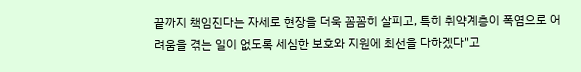끝까지 책임진다는 자세로 현장을 더욱 꼼꼼히 살피고, 특히 취약계층이 폭염으로 어려움을 겪는 일이 없도록 세심한 보호와 지원에 최선을 다하겠다"고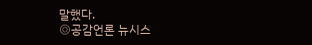말했다.
◎공감언론 뉴시스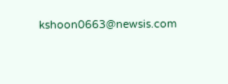kshoon0663@newsis.com